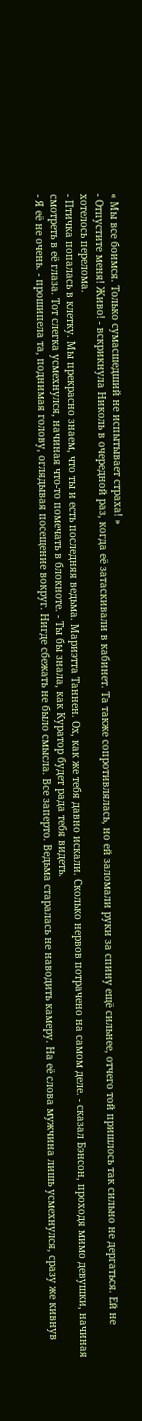« Мы все боимся. Только сумасшедший не испытывает страха! »
- Отпустите меня! Живо! - вскрикнула Николь в очередной раз, когда её затаскивали в кабинет. Та также сопротивлялась, но ей заломали руки за спину ещё сильнее, отчего той пришлось так сильно не дергаться. Ей не хотелось перелома.
- Птичка попалась в клетку. Мы прекрасно знаем, что ты и есть последняя ведьма. Мариэтта Таннен. Ох, как же тебя давно искали. Сколько нервов потрачено на самом деле. - сказал Бэнсон, проходя мимо девушки, начиная смотреть в её глаза. Тот слегка усмехнулся, начиная что-то помечать в блокноте. - Ты бы знала, как Куратор будет рада тебя видеть.
- Я её не очень. - прошипела та, поднимая голову, оглядывая посещение вокруг. Нигде сбежать не было смысла. Все заперто. Ведьма старалась не наводить камеру. На её слова мужчина лишь усмехнулся, сразу же кивнув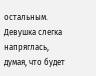остальным. Девушка слегка напряглась, думая, что будет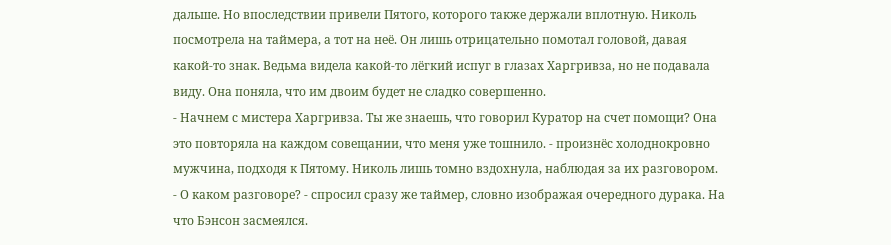дальше. Но впоследствии привели Пятого, которого также держали вплотную. Николь посмотрела на таймера, а тот на неё. Он лишь отрицательно помотал головой, давая какой-то знак. Ведьма видела какой-то лёгкий испуг в глазах Харгривза, но не подавала виду. Она поняла, что им двоим будет не сладко совершенно.
- Начнем с мистера Харгривза. Ты же знаешь, что говорил Куратор на счет помощи? Она это повторяла на каждом совещании, что меня уже тошнило. - произнёс холоднокровно мужчина, подходя к Пятому. Николь лишь томно вздохнула, наблюдая за их разговором.
- О каком разговоре? - спросил сразу же таймер, словно изображая очередного дурака. На что Бэнсон засмеялся.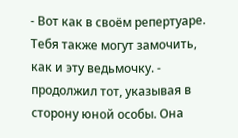- Вот как в своём репертуаре. Тебя также могут замочить, как и эту ведьмочку. - продолжил тот, указывая в сторону юной особы. Она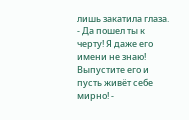лишь закатила глаза.
- Да пошел ты к черту! Я даже его имени не знаю! Выпустите его и пусть живёт себе мирно! -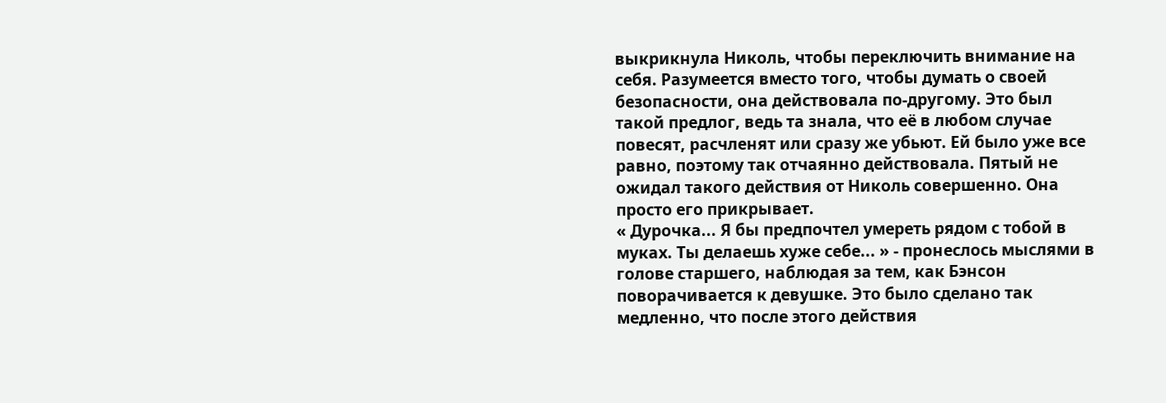выкрикнула Николь, чтобы переключить внимание на себя. Разумеется вместо того, чтобы думать о своей безопасности, она действовала по-другому. Это был такой предлог, ведь та знала, что её в любом случае повесят, расчленят или сразу же убьют. Ей было уже все равно, поэтому так отчаянно действовала. Пятый не ожидал такого действия от Николь совершенно. Она просто его прикрывает.
« Дурочка... Я бы предпочтел умереть рядом с тобой в муках. Ты делаешь хуже себе... » - пронеслось мыслями в голове старшего, наблюдая за тем, как Бэнсон поворачивается к девушке. Это было сделано так медленно, что после этого действия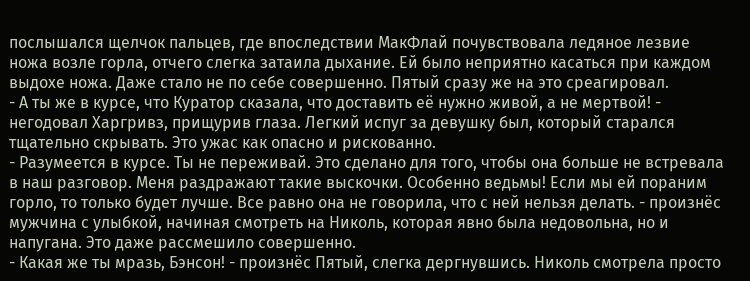послышался щелчок пальцев, где впоследствии МакФлай почувствовала ледяное лезвие ножа возле горла, отчего слегка затаила дыхание. Ей было неприятно касаться при каждом выдохе ножа. Даже стало не по себе совершенно. Пятый сразу же на это среагировал.
- А ты же в курсе, что Куратор сказала, что доставить её нужно живой, а не мертвой! - негодовал Харгривз, прищурив глаза. Легкий испуг за девушку был, который старался тщательно скрывать. Это ужас как опасно и рискованно.
- Разумеется в курсе. Ты не переживай. Это сделано для того, чтобы она больше не встревала в наш разговор. Меня раздражают такие выскочки. Особенно ведьмы! Если мы ей пораним горло, то только будет лучше. Все равно она не говорила, что с ней нельзя делать. - произнёс мужчина с улыбкой, начиная смотреть на Николь, которая явно была недовольна, но и напугана. Это даже рассмешило совершенно.
- Какая же ты мразь, Бэнсон! - произнёс Пятый, слегка дергнувшись. Николь смотрела просто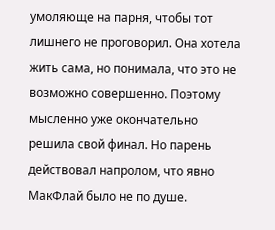умоляюще на парня, чтобы тот лишнего не проговорил. Она хотела жить сама, но понимала, что это не возможно совершенно. Поэтому мысленно уже окончательно решила свой финал. Но парень действовал напролом, что явно МакФлай было не по душе.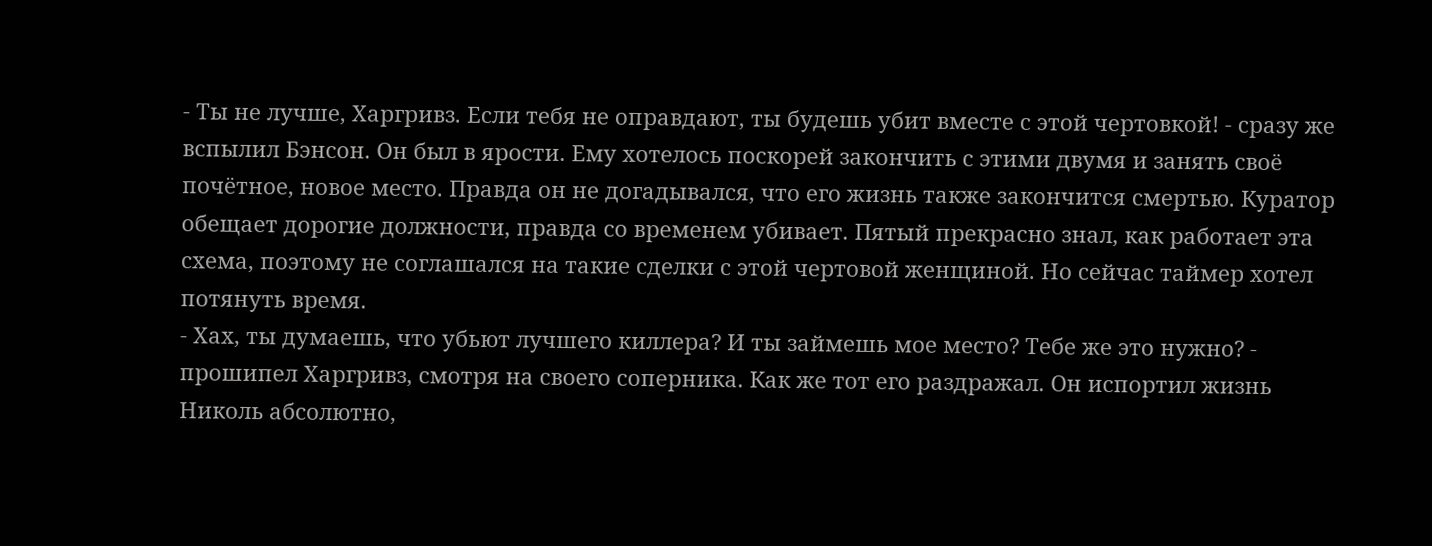- Ты не лучше, Харгривз. Если тебя не оправдают, ты будешь убит вместе с этой чертовкой! - сразу же вспылил Бэнсон. Он был в ярости. Ему хотелось поскорей закончить с этими двумя и занять своё почётное, новое место. Правда он не догадывался, что его жизнь также закончится смертью. Куратор обещает дорогие должности, правда со временем убивает. Пятый прекрасно знал, как работает эта схема, поэтому не соглашался на такие сделки с этой чертовой женщиной. Но сейчас таймер хотел потянуть время.
- Хах, ты думаешь, что убьют лучшего киллера? И ты займешь мое место? Тебе же это нужно? - прошипел Харгривз, смотря на своего соперника. Как же тот его раздражал. Он испортил жизнь Николь абсолютно,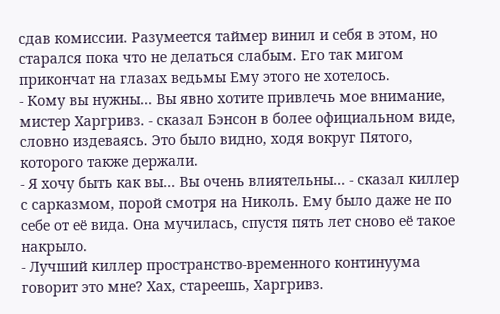сдав комиссии. Разумеется таймер винил и себя в этом, но старался пока что не делаться слабым. Его так мигом прикончат на глазах ведьмы Ему этого не хотелось.
- Кому вы нужны... Вы явно хотите привлечь мое внимание, мистер Харгривз. - сказал Бэнсон в более официальном виде, словно издеваясь. Это было видно, ходя вокруг Пятого, которого также держали.
- Я хочу быть как вы... Вы очень влиятельны... - сказал киллер с сарказмом, порой смотря на Николь. Ему было даже не по себе от её вида. Она мучилась, спустя пять лет сново её такое накрыло.
- Лучший киллер пространство-временного континуума говорит это мне? Хах, стареешь, Харгривз.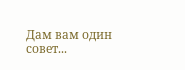Дам вам один совет...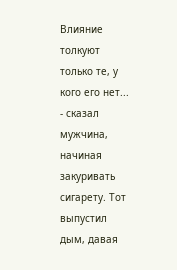Влияние толкуют только те, у кого его нет... - сказал мужчина, начиная закуривать сигарету. Тот выпустил дым, давая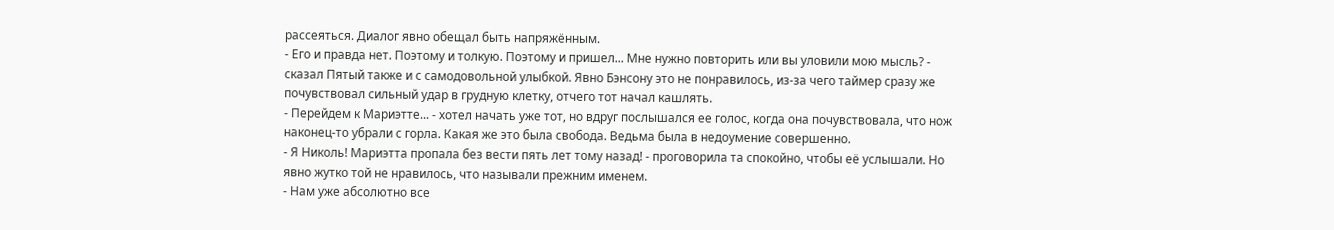рассеяться. Диалог явно обещал быть напряжённым.
- Его и правда нет. Поэтому и толкую. Поэтому и пришел... Мне нужно повторить или вы уловили мою мысль? - сказал Пятый также и с самодовольной улыбкой. Явно Бэнсону это не понравилось, из-за чего таймер сразу же почувствовал сильный удар в грудную клетку, отчего тот начал кашлять.
- Перейдем к Мариэтте... - хотел начать уже тот, но вдруг послышался ее голос, когда она почувствовала, что нож наконец-то убрали с горла. Какая же это была свобода. Ведьма была в недоумение совершенно.
- Я Николь! Мариэтта пропала без вести пять лет тому назад! - проговорила та спокойно, чтобы её услышали. Но явно жутко той не нравилось, что называли прежним именем.
- Нам уже абсолютно все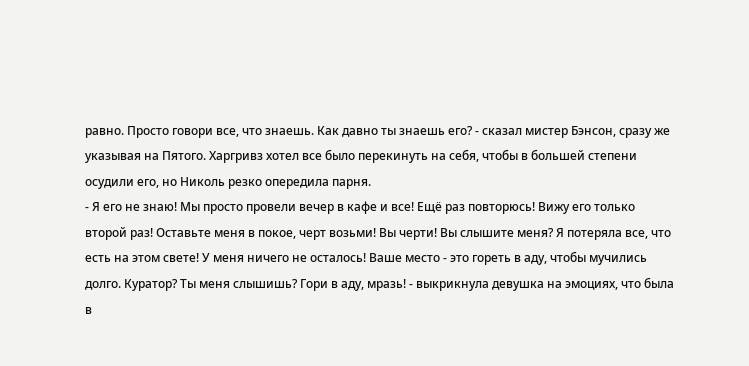равно. Просто говори все, что знаешь. Как давно ты знаешь его? - сказал мистер Бэнсон, сразу же указывая на Пятого. Харгривз хотел все было перекинуть на себя, чтобы в большей степени осудили его, но Николь резко опередила парня.
- Я его не знаю! Мы просто провели вечер в кафе и все! Ещё раз повторюсь! Вижу его только второй раз! Оставьте меня в покое, черт возьми! Вы черти! Вы слышите меня? Я потеряла все, что есть на этом свете! У меня ничего не осталось! Ваше место - это гореть в аду, чтобы мучились долго. Куратор? Ты меня слышишь? Гори в аду, мразь! - выкрикнула девушка на эмоциях, что была в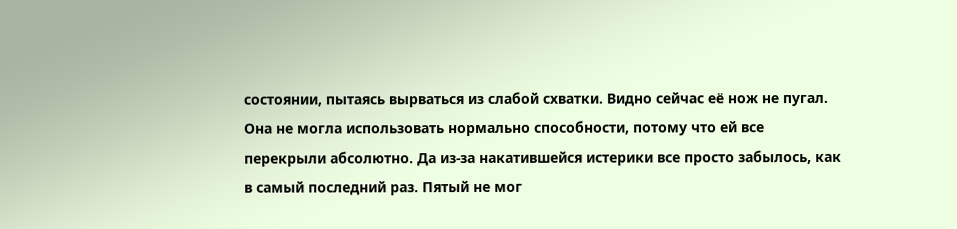состоянии, пытаясь вырваться из слабой схватки. Видно сейчас её нож не пугал. Она не могла использовать нормально способности, потому что ей все перекрыли абсолютно. Да из-за накатившейся истерики все просто забылось, как в самый последний раз. Пятый не мог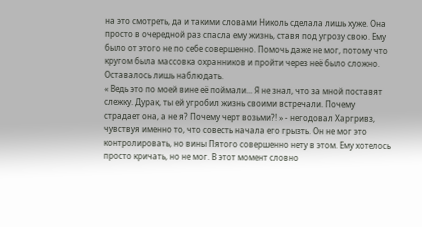на это смотреть, да и такими словами Николь сделала лишь хуже. Она просто в очередной раз спасла ему жизнь, ставя под угрозу свою. Ему было от этого не по себе совершенно. Помочь даже не мог, потому что кругом была массовка охранников и пройти через неё было сложно. Оставалось лишь наблюдать.
« Ведь это по моей вине её поймали... Я не знал, что за мной поставят слежку. Дурак, ты ей угробил жизнь своими встречали. Почему страдает она, а не я? Почему черт возьми?! » - негодовал Харгривз, чувствуя именно то, что совесть начала его грызть. Он не мог это контролировать, но вины Пятого совершенно нету в этом. Ему хотелось просто кричать, но не мог. В этот момент словно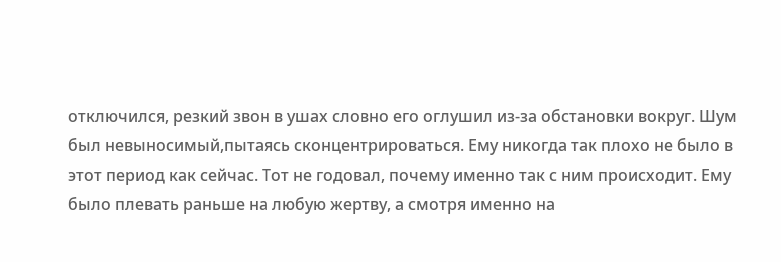отключился, резкий звон в ушах словно его оглушил из-за обстановки вокруг. Шум был невыносимый,пытаясь сконцентрироваться. Ему никогда так плохо не было в этот период как сейчас. Тот не годовал, почему именно так с ним происходит. Ему было плевать раньше на любую жертву, а смотря именно на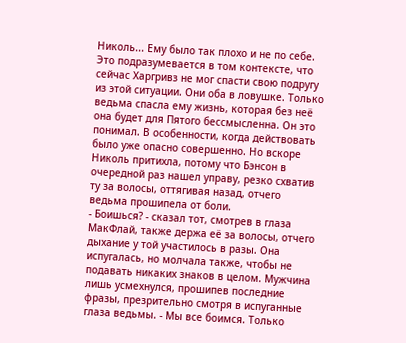Николь... Ему было так плохо и не по себе. Это подразумевается в том контексте, что сейчас Харгривз не мог спасти свою подругу из этой ситуации. Они оба в ловушке. Только ведьма спасла ему жизнь, которая без неё она будет для Пятого бессмысленна. Он это понимал. В особенности, когда действовать было уже опасно совершенно. Но вскоре Николь притихла, потому что Бэнсон в очередной раз нашел управу, резко схватив ту за волосы, оттягивая назад, отчего ведьма прошипела от боли.
- Боишься? - сказал тот, смотрев в глаза МакФлай, также держа её за волосы, отчего дыхание у той участилось в разы. Она испугалась, но молчала также, чтобы не подавать никаких знаков в целом. Мужчина лишь усмехнулся, прошипев последние фразы, презрительно смотря в испуганные глаза ведьмы. - Мы все боимся. Только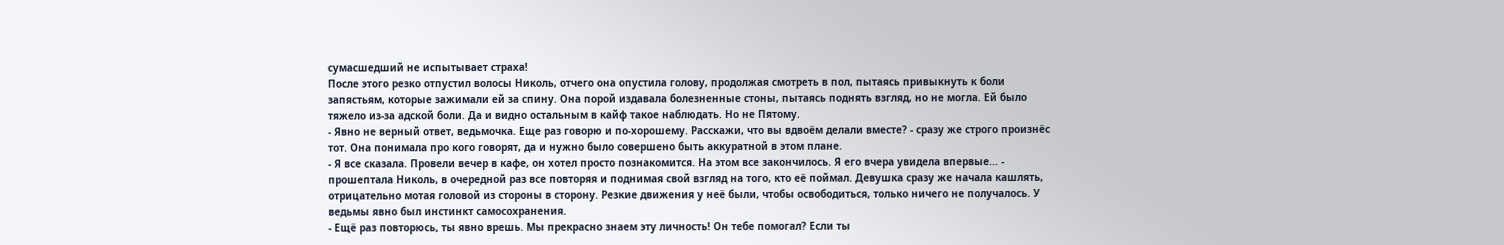сумасшедший не испытывает страха!
После этого резко отпустил волосы Николь, отчего она опустила голову, продолжая смотреть в пол, пытаясь привыкнуть к боли запястьям, которые зажимали ей за спину. Она порой издавала болезненные стоны, пытаясь поднять взгляд, но не могла. Ей было тяжело из-за адской боли. Да и видно остальным в кайф такое наблюдать. Но не Пятому.
- Явно не верный ответ, ведьмочка. Еще раз говорю и по-хорошему. Расскажи, что вы вдвоём делали вместе? - сразу же строго произнёс тот. Она понимала про кого говорят, да и нужно было совершено быть аккуратной в этом плане.
- Я все сказала. Провели вечер в кафе, он хотел просто познакомится. На этом все закончилось. Я его вчера увидела впервые... - прошептала Николь, в очередной раз все повторяя и поднимая свой взгляд на того, кто её поймал. Девушка сразу же начала кашлять, отрицательно мотая головой из стороны в сторону. Резкие движения у неё были, чтобы освободиться, только ничего не получалось. У ведьмы явно был инстинкт самосохранения.
- Ещё раз повторюсь, ты явно врешь. Мы прекрасно знаем эту личность! Он тебе помогал? Если ты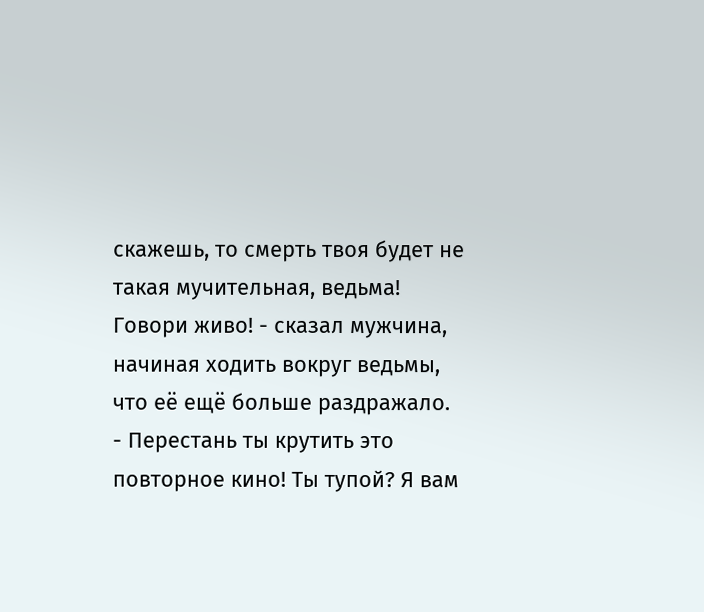скажешь, то смерть твоя будет не такая мучительная, ведьма! Говори живо! - сказал мужчина, начиная ходить вокруг ведьмы, что её ещё больше раздражало.
- Перестань ты крутить это повторное кино! Ты тупой? Я вам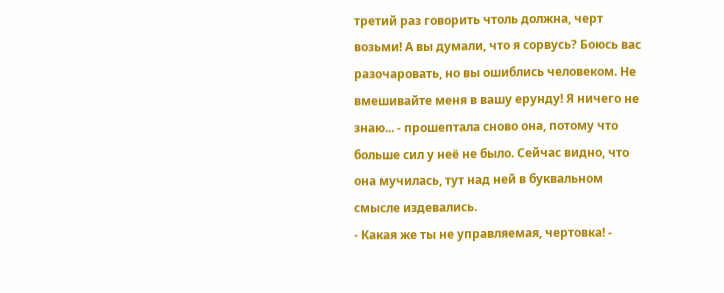третий раз говорить чтоль должна, черт возьми! А вы думали, что я сорвусь? Боюсь вас разочаровать, но вы ошиблись человеком. Не вмешивайте меня в вашу ерунду! Я ничего не знаю... - прошептала сново она, потому что больше сил у неё не было. Сейчас видно, что она мучилась, тут над ней в буквальном смысле издевались.
- Какая же ты не управляемая, чертовка! -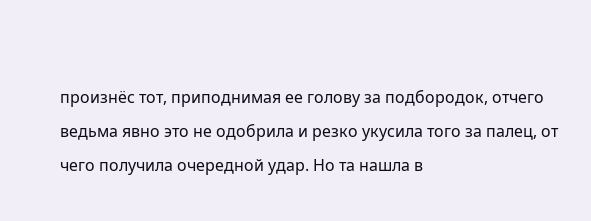произнёс тот, приподнимая ее голову за подбородок, отчего ведьма явно это не одобрила и резко укусила того за палец, от чего получила очередной удар. Но та нашла в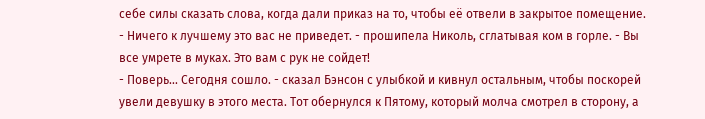себе силы сказать слова, когда дали приказ на то, чтобы её отвели в закрытое помещение.
- Ничего к лучшему это вас не приведет. - прошипела Николь, сглатывая ком в горле. - Вы все умрете в муках. Это вам с рук не сойдет!
- Поверь... Сегодня сошло. - сказал Бэнсон с улыбкой и кивнул остальным, чтобы поскорей увели девушку в этого места. Тот обернулся к Пятому, который молча смотрел в сторону, а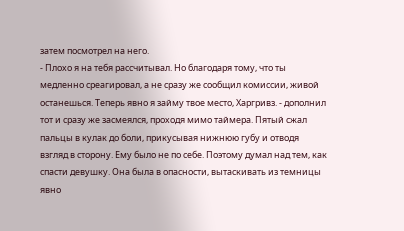затем посмотрел на него.
- Плохо я на тебя рассчитывал. Но благодаря тому, что ты медленно среагировал, а не сразу же сообщил комиссии, живой останешься. Теперь явно я займу твое место, Харгривз. - дополнил тот и сразу же засмеялся, проходя мимо таймера. Пятый сжал пальцы в кулак до боли, прикусывая нижнюю губу и отводя взгляд в сторону. Ему было не по себе. Поэтому думал над тем, как спасти девушку. Она была в опасности, вытаскивать из темницы явно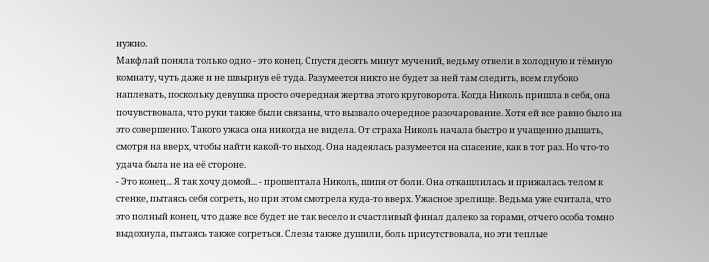нужно.
Макфлай поняла только одно - это конец. Спустя десять минут мучений, ведьму отвели в холодную и тёмную комнату, чуть даже и не швырнув её туда. Разумеется никто не будет за ней там следить, всем глубоко наплевать, поскольку девушка просто очередная жертва этого круговорота. Когда Николь пришла в себя, она почувствовала, что руки также были связаны, что вызвало очередное разочарование. Хотя ей все равно было на это совершенно. Такого ужаса она никогда не видела. От страха Николь начала быстро и учащенно дышать, смотря на вверх, чтобы найти какой-то выход. Она надеялась разумеется на спасение, как в тот раз. Но что-то удача была не на её стороне.
- Это конец... Я так хочу домой... - прошептала Николь, шипя от боли. Она откашлилась и прижалась телом к стенке, пытаясь себя согреть, но при этом смотрела куда-то вверх. Ужасное зрелище. Ведьма уже считала, что это полный конец, что даже все будет не так весело и счастливый финал далеко за горами, отчего особа томно выдохнула, пытаясь также согреться. Слезы также душили, боль присутствовала, но эти теплые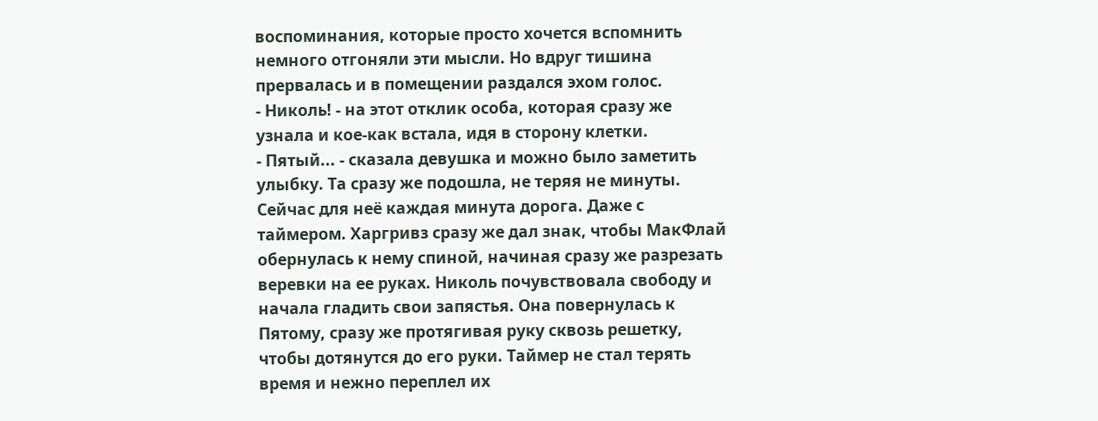воспоминания, которые просто хочется вспомнить немного отгоняли эти мысли. Но вдруг тишина прервалась и в помещении раздался эхом голос.
- Николь! - на этот отклик особа, которая сразу же узнала и кое-как встала, идя в сторону клетки.
- Пятый... - сказала девушка и можно было заметить улыбку. Та сразу же подошла, не теряя не минуты. Сейчас для неё каждая минута дорога. Даже с таймером. Харгривз сразу же дал знак, чтобы МакФлай обернулась к нему спиной, начиная сразу же разрезать веревки на ее руках. Николь почувствовала свободу и начала гладить свои запястья. Она повернулась к Пятому, сразу же протягивая руку сквозь решетку, чтобы дотянутся до его руки. Таймер не стал терять время и нежно переплел их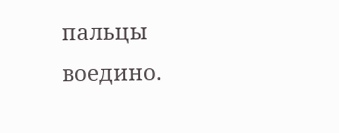пальцы воедино.